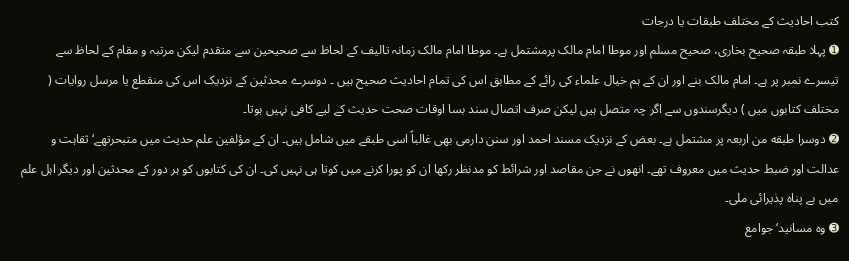کتب احادیث کے مختلف طبقات یا درجات
➊ پہلا طبقہ صحیح بخاری، صحیح مسلم اور موطا امام مالک پرمشتمل ہے۔ موطا امام مالک زمانہ تالیف کے لحاظ سے صحیحین سے متقدم لیکن مرتبہ و مقام کے لحاظ سے تیسرے نمبر پر ہے۔ امام مالک بنے اور ان کے ہم خیال علماء کی رائے کے مطابق اس کی تمام احادیث صحیح ہیں ۔ دوسرے محدثین کے نزدیک اس کی منقطع یا مرسل روایات ( مختلف کتابوں میں ) دیگرسندوں سے اگر چہ متصل ہیں لیکن صرف اتصال سند بسا اوقات صحت حدیث کے لیے کافی نہیں ہوتا۔
➋ دوسرا طبقه من اربعہ پر مشتمل ہے۔ بعض کے نزدیک مسند احمد اور سنن دارمی بھی غالباً اسی طبقے میں شامل ہیں۔ ان کے مؤلفین علم حدیث میں متبحرتھے‘ ثقاہت و عدالت اور ضبط حدیث میں معروف تھے۔ انھوں نے جن مقاصد اور شرائط کو مدنظر رکھا ان کو پورا کرنے میں کوتا ہی نہیں کی۔ ان کی کتابوں کو ہر دور کے محدثین اور دیگر اہل علم میں بے پناہ پذیرائی ملی۔
➌ وہ مسانید‘ جوامع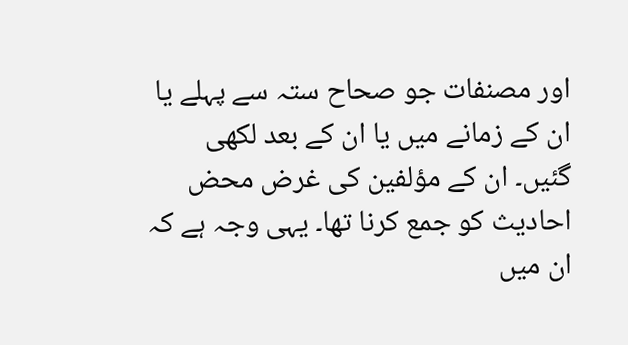اور مصنفات جو صحاح ستہ سے پہلے یا ان کے زمانے میں یا ان کے بعد لکھی گئیں۔ ان کے مؤلفین کی غرض محض احادیث کو جمع کرنا تھا۔ یہی وجہ ہے کہ ان میں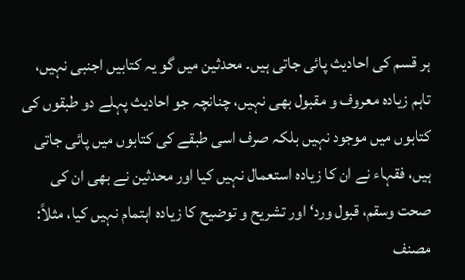ہر قسم کی احادیث پائی جاتی ہیں۔ محدثین میں گو یہ کتابیں اجنبی نہیں، تاہم زیادہ معروف و مقبول بھی نہیں، چنانچہ جو احادیث پہلے دو طبقوں کی کتابوں میں موجود نہیں بلکہ صرف اسی طبقے کی کتابوں میں پائی جاتی ہیں، فقہاء نے ان کا زیادہ استعمال نہیں کیا اور محدثین نے بھی ان کی صحت وسقم، قبول ورد‘ اور تشریح و توضیح کا زیادہ اہتمام نہیں کیا، مثلاً:
مصنف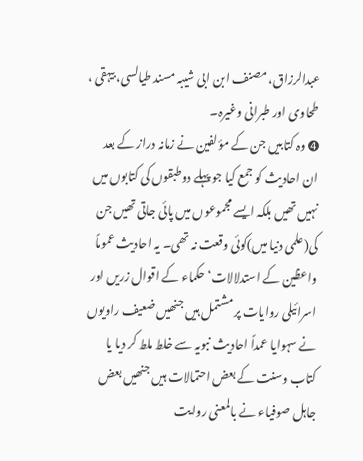عبدالرزاق، مصنف ابن ابی شیبہ مسند طیالسی، بیہقی ، طحاوی اور طبرانی وغیرہ۔
➍ وہ کتابیں جن کے مؤلفین نے زمانہ دراز کے بعد ان احادیث کو جمع کیا جو پہلے دوطبقوں کی کتابوں میں نہیں تھیں بلکہ ایسے مجموعوں میں پائی جاتی تھیں جن کی(علمی دنیا میں)کوئی وقعت نہ تھی۔ یہ احادیث عموماً واعظین کے استدلالات‘ حکماء کے اقوال زریں اور اسرائیلی روایات پر مشتمل ہیں جنھیں ضعیف راویوں نے سہوایا عمداً احادیث نبویہ سے خلط ملط کر دیا یا کتاب وسنت کے بعض احتمالات ہیں جنھیں بعض جاہل صوفیاء نے بالمعنی روایت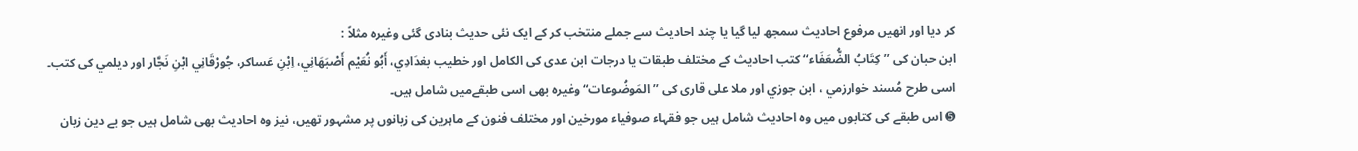کر دیا اور انھیں مرفوع احادیث سمجھ لیا گیا یا چند احادیث سے جملے منتخب کر کے ایک نئی حدیث بنادی گئی وغیرہ مثلاً :
ابن حبان کی ’’كِتَابُ الضُّعَفَاء‘‘ کتب احادیث کے مختلف طبقات یا درجات ابن عدی کی الکامل اور خطیب بغدَادِي، أَبُو نُعَيْم أَصْبَهَانِي، اِبْنِ عَساكر، جُورْقَانِي ابْنِ نَجَّار اور ديلمي کی کتب۔ اسی طرح مُسند خوارزمي ، ابن جوزي اور ملا علی قاری کی ’’المَوضُوعات“ وغیرہ بھی اسی طبقےمیں شامل ہیں۔
➎ اس طبقے کی کتابوں میں وہ احادیث شامل ہیں جو فقہاء صوفیاء مورخین اور مختلف فنون کے ماہرین کی زبانوں پر مشہور تھیں، نیز وہ احادیث بھی شامل ہیں جو بے دین زبان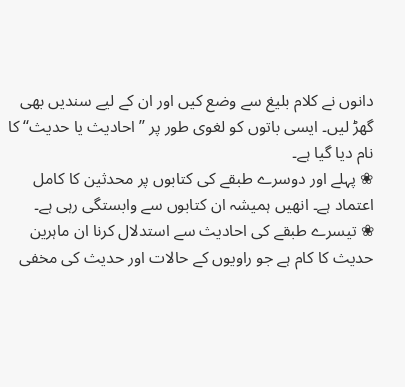دانوں نے کلام بلیغ سے وضع کیں اور ان کے لیے سندیں بھی گھڑ لیں۔ ایسی باتوں کو لغوی طور پر ’’احادیث یا حدیث‘‘ کا نام دیا گیا ہے۔
❀ پہلے اور دوسرے طبقے کی کتابوں پر محدثین کا کامل اعتماد ہے۔ انھیں ہمیشہ ان کتابوں سے وابستگی رہی ہے۔
❀ تیسرے طبقے کی احادیث سے استدلال کرنا ان ماہرین حدیث کا کام ہے جو راویوں کے حالات اور حدیث کی مخفی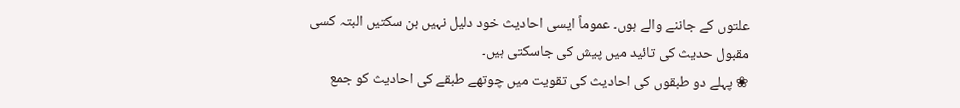علتوں کے جاننے والے ہوں۔ عموماً ایسی احادیث خود دلیل نہیں بن سکتیں البتہ کسی مقبول حدیث کی تائید میں پیش کی جاسکتی ہیں۔
❀ پہلے دو طبقوں کی احادیث کی تقویت میں چوتھے طبقے کی احادیث کو جمع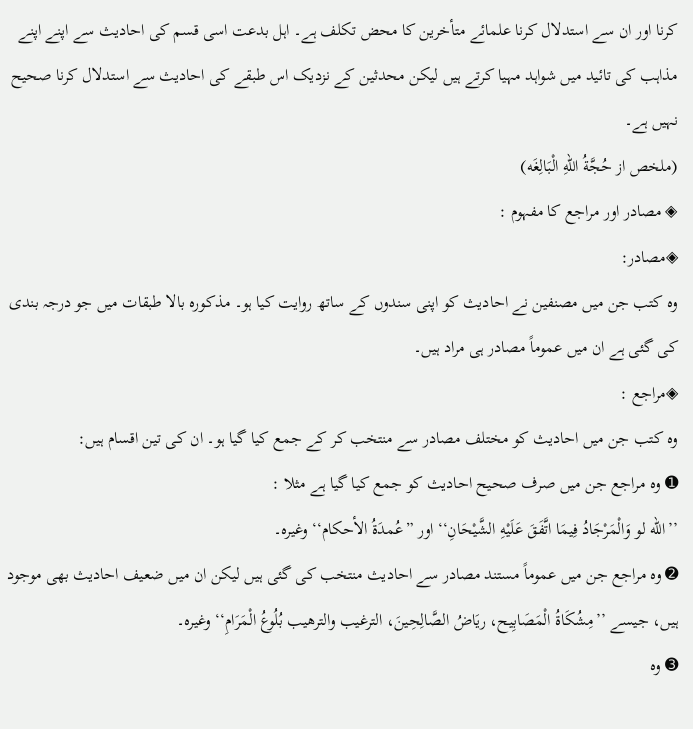کرنا اور ان سے استدلال کرنا علمائے متأخرین کا محض تکلف ہے۔ اہل بدعت اسی قسم کی احادیث سے اپنے اپنے مذاہب کی تائید میں شواہد مہیا کرتے ہیں لیکن محدثین کے نزدیک اس طبقے کی احادیث سے استدلال کرنا صحیح نہیں ہے۔
(ملخص از حُجَّةُ اللهِ الْبَالِغَه)
◈ مصادر اور مراجع کا مفہوم :
◈مصادر:
وہ کتب جن میں مصنفین نے احادیث کو اپنی سندوں کے ساتھ روایت کیا ہو۔ مذکورہ بالا طبقات میں جو درجہ بندی کی گئی ہے ان میں عموماً مصادر ہی مراد ہیں۔
◈مراجع :
وہ کتب جن میں احادیث کو مختلف مصادر سے منتخب کر کے جمع کیا گیا ہو۔ ان کی تین اقسام ہیں:
➊ وہ مراجع جن میں صرف صحیح احادیث کو جمع کیا گیا ہے مثلا :
’’الله لو وَالْمَرْجَادُ فِيمَا اتَّفَقَ عَلَيْهِ الشَّيْحَانِ‘‘اور ”عُمدَةُ الأحكام‘‘ وغیرہ۔
➋ وہ مراجع جن میں عموماً مستند مصادر سے احادیث منتخب کی گئی ہیں لیکن ان میں ضعیف احادیث بھی موجود ہیں، جیسے ’’مِشُكَاةُ الْمَصَابِيح، ريَاضُ الصَّالِحِينَ، الترغيب والترهيب بُلُوعُ الْمَرَامِ‘‘ وغيره۔
➌ وہ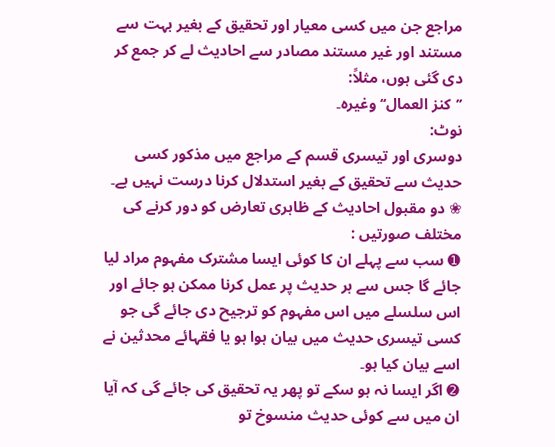مراجع جن میں کسی معیار اور تحقیق کے بغیر بہت سے مستند اور غیر مستند مصادر سے احادیث لے کر جمع کر دی گئی ہوں، مثلاً:
’’كنز العمال‘‘ وغیرہ۔
نوٹ:
دوسری اور تیسری قسم کے مراجع میں مذکور کسی حدیث سے تحقیق کے بغیر استدلال کرنا درست نہیں ہے۔
❀ دو مقبول احادیث کے ظاہری تعارض کو دور کرنے کی مختلف صورتیں :
➊ سب سے پہلے ان کا کوئی ایسا مشترک مفہوم مراد لیا جائے گا جس سے ہر حدیث پر عمل کرنا ممکن ہو جائے اور اس سلسلے میں اس مفہوم کو ترجیح دی جائے گی جو کسی تیسری حدیث میں بیان ہوا ہو یا فقہائے محدثین نے اسے بیان کیا ہو۔
➋ اگر ایسا نہ ہو سکے تو پھر یہ تحقیق کی جائے گی کہ آیا ان میں سے کوئی حدیث منسوخ تو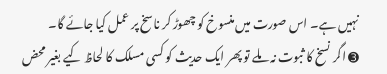نہیں ہے۔ اس صورت میں منسوخ کو چھوڑ کر ناسخ پر عمل کیا جائے گا۔
➌ اگر نسخ کا ثبوت نہ ملے تو پھر ایک حدیث کو کسی مسلک کا لحاظ کیے بغیر محض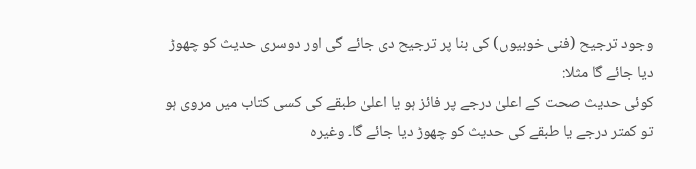وجود ترجیح (فنی خوبیوں) کی بنا پر ترجیح دی جائے گی اور دوسری حدیث کو چھوڑ دیا جائے گا مثلا:
کوئی حدیث صحت کے اعلیٰ درجے پر فائز ہو یا اعلیٰ طبقے کی کسی کتاب میں مروی ہو تو کمتر درجے یا طبقے کی حدیث کو چھوڑ دیا جائے گا۔ وغیرہ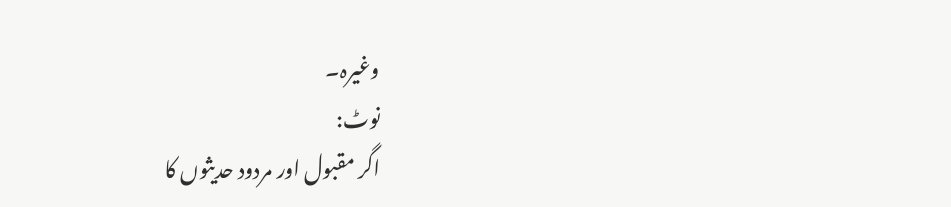وغیرہ۔
نوٹ:
اگر مقبول اور مردود حدیثوں کا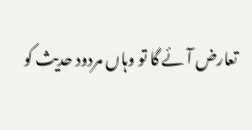تعارض آئے گا تو وہاں مردود حدیث کو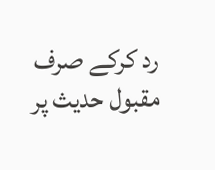رد کرکے صرف مقبول حدیث پر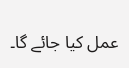عمل کیا جائے گا۔